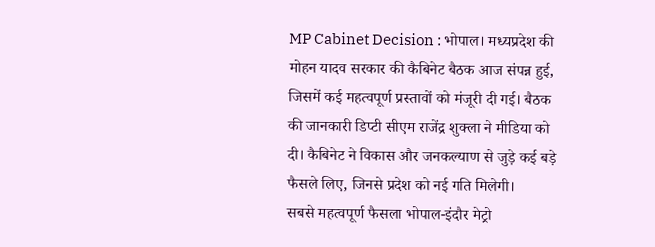MP Cabinet Decision : भोपाल। मध्यप्रदेश की मोहन यादव सरकार की कैबिनेट बैठक आज संपन्न हुई, जिसमें कई महत्वपूर्ण प्रस्तावों को मंजूरी दी गई। बैठक की जानकारी डिप्टी सीएम राजेंद्र शुक्ला ने मीडिया को दी। कैबिनेट ने विकास और जनकल्याण से जुड़े कई बड़े फैसले लिए, जिनसे प्रदेश को नई गति मिलेगी।
सबसे महत्वपूर्ण फैसला भोपाल-इंदौर मेट्रो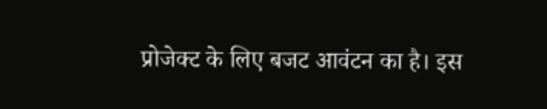प्रोजेक्ट के लिए बजट आवंटन का है। इस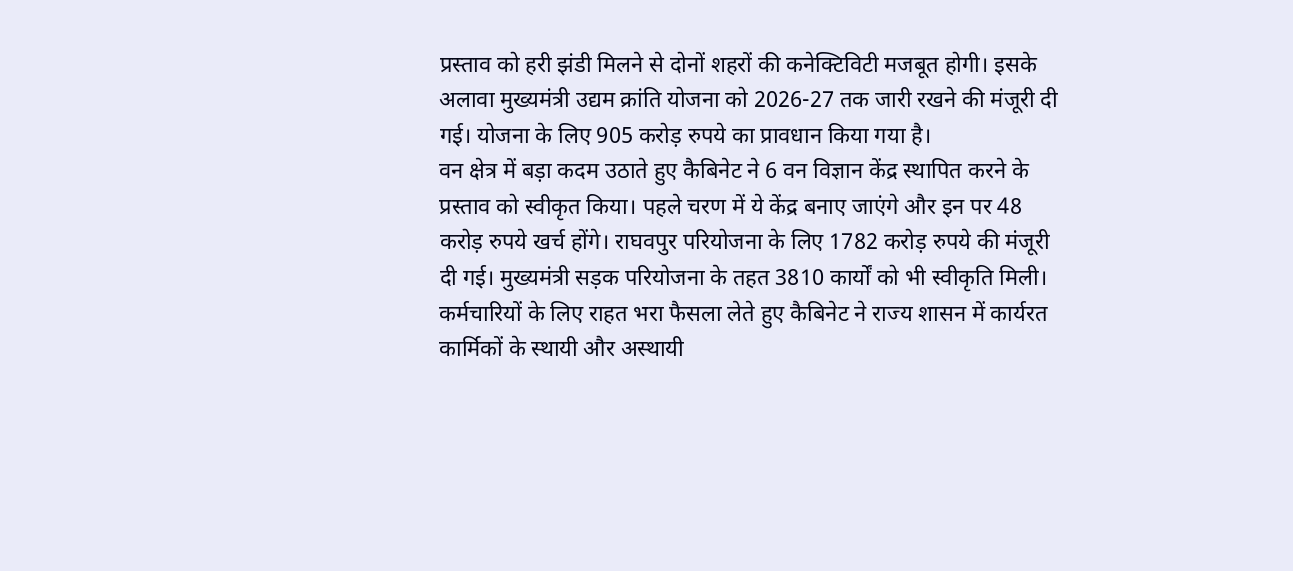प्रस्ताव को हरी झंडी मिलने से दोनों शहरों की कनेक्टिविटी मजबूत होगी। इसके अलावा मुख्यमंत्री उद्यम क्रांति योजना को 2026-27 तक जारी रखने की मंजूरी दी गई। योजना के लिए 905 करोड़ रुपये का प्रावधान किया गया है।
वन क्षेत्र में बड़ा कदम उठाते हुए कैबिनेट ने 6 वन विज्ञान केंद्र स्थापित करने के प्रस्ताव को स्वीकृत किया। पहले चरण में ये केंद्र बनाए जाएंगे और इन पर 48 करोड़ रुपये खर्च होंगे। राघवपुर परियोजना के लिए 1782 करोड़ रुपये की मंजूरी दी गई। मुख्यमंत्री सड़क परियोजना के तहत 3810 कार्यों को भी स्वीकृति मिली।
कर्मचारियों के लिए राहत भरा फैसला लेते हुए कैबिनेट ने राज्य शासन में कार्यरत कार्मिकों के स्थायी और अस्थायी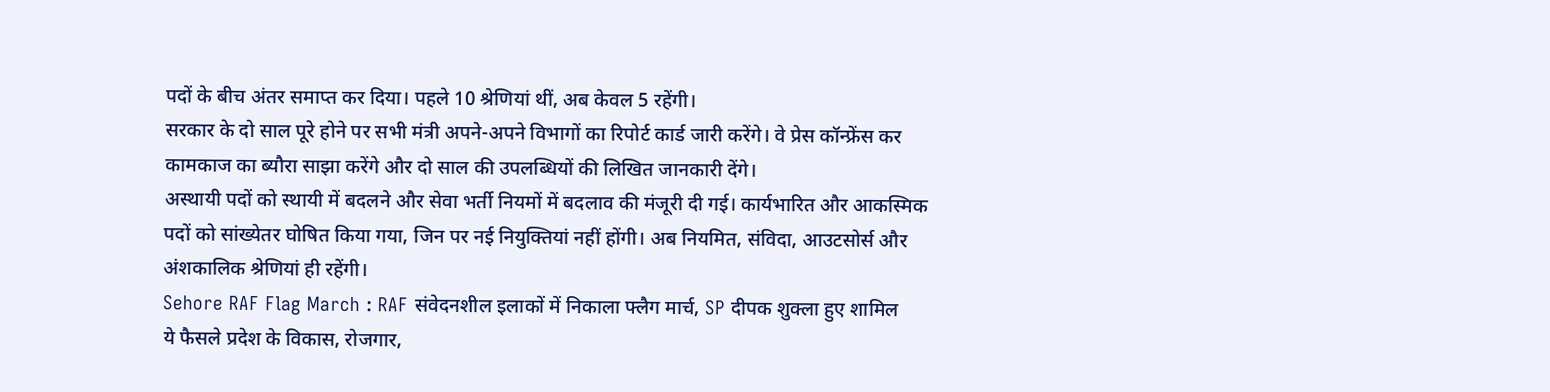पदों के बीच अंतर समाप्त कर दिया। पहले 10 श्रेणियां थीं, अब केवल 5 रहेंगी।
सरकार के दो साल पूरे होने पर सभी मंत्री अपने-अपने विभागों का रिपोर्ट कार्ड जारी करेंगे। वे प्रेस कॉन्फ्रेंस कर कामकाज का ब्यौरा साझा करेंगे और दो साल की उपलब्धियों की लिखित जानकारी देंगे।
अस्थायी पदों को स्थायी में बदलने और सेवा भर्ती नियमों में बदलाव की मंजूरी दी गई। कार्यभारित और आकस्मिक पदों को सांख्येतर घोषित किया गया, जिन पर नई नियुक्तियां नहीं होंगी। अब नियमित, संविदा, आउटसोर्स और अंशकालिक श्रेणियां ही रहेंगी।
Sehore RAF Flag March : RAF संवेदनशील इलाकों में निकाला फ्लैग मार्च, SP दीपक शुक्ला हुए शामिल
ये फैसले प्रदेश के विकास, रोजगार,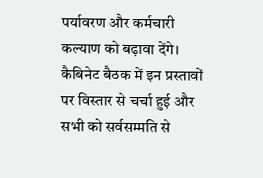पर्यावरण और कर्मचारी कल्याण को बढ़ावा देंगे। कैबिनेट बैठक में इन प्रस्तावों पर विस्तार से चर्चा हुई और सभी को सर्वसम्मति से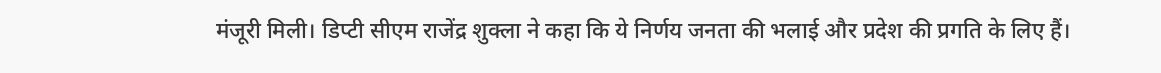मंजूरी मिली। डिप्टी सीएम राजेंद्र शुक्ला ने कहा कि ये निर्णय जनता की भलाई और प्रदेश की प्रगति के लिए हैं।